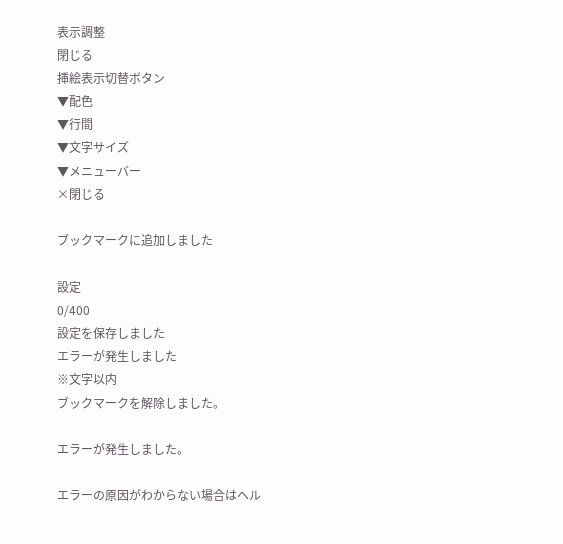表示調整
閉じる
挿絵表示切替ボタン
▼配色
▼行間
▼文字サイズ
▼メニューバー
×閉じる

ブックマークに追加しました

設定
0/400
設定を保存しました
エラーが発生しました
※文字以内
ブックマークを解除しました。

エラーが発生しました。

エラーの原因がわからない場合はヘル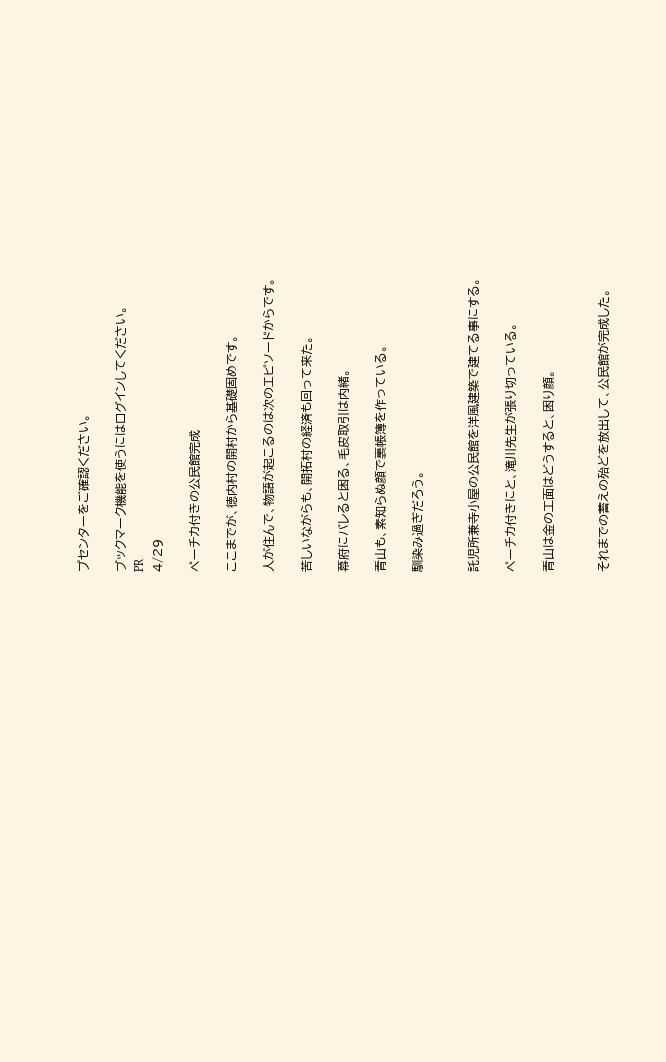プセンターをご確認ください。

ブックマーク機能を使うにはログインしてください。
PR
4/29

ペーチカ付きの公民館完成

ここまでが、徳内村の開村から基礎固めです。

人が住んで、物語が起こるのは次のエピソードからです。

苦しいながらも、開拓村の経済も回って来た。

幕府にバレると困る、毛皮取引は内緒。

青山も、素知らぬ顔で裏帳簿を作っている。

馴染み過ぎだろう。


託児所兼寺小屋の公民館を洋風建築で建てる事にする。

ペーチカ付きにと、滝川先生が張り切っている。

青山は金の工面はどうすると、困り顔。


それまでの蓄えの殆どを放出して、公民館が完成した。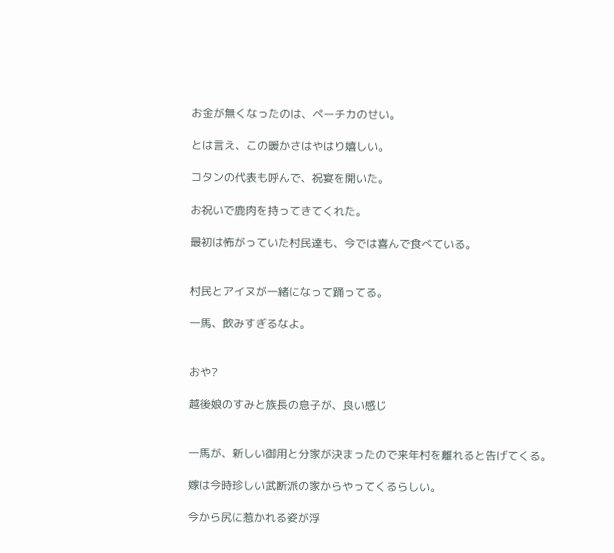お金が無くなったのは、ペーチカのせい。

とは言え、この暖かさはやはり嬉しい。

コタンの代表も呼んで、祝宴を開いた。

お祝いで鹿肉を持ってきてくれた。

最初は怖がっていた村民達も、今では喜んで食べている。


村民とアイヌが一緒になって踊ってる。

一馬、飲みすぎるなよ。


おや?

越後娘のすみと族長の息子が、良い感じ


一馬が、新しい御用と分家が決まったので来年村を離れると告げてくる。

嫁は今時珍しい武断派の家からやってくるらしい。

今から尻に惹かれる姿が浮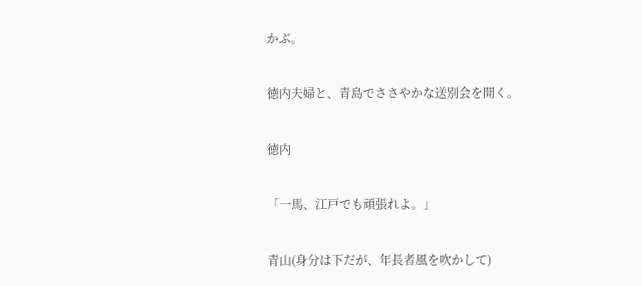かぶ。

徳内夫婦と、青島でささやかな送別会を開く。

徳内

「一馬、江戸でも頑張れよ。」

青山(身分は下だが、年長者風を吹かして)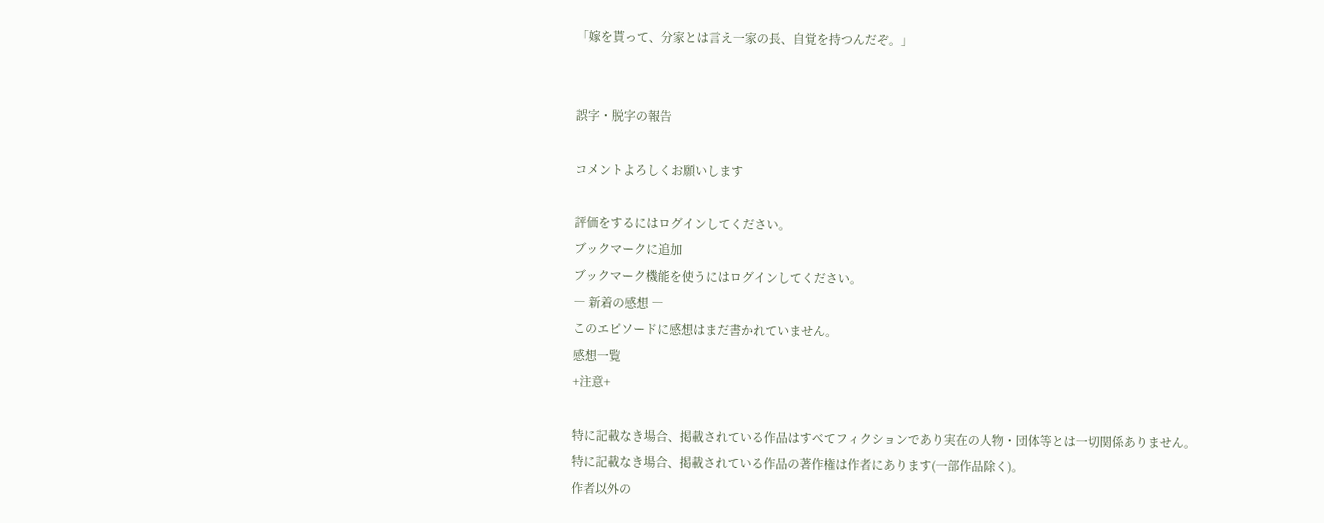「嫁を貰って、分家とは言え一家の長、自覚を持つんだぞ。」


誤字・脱字の報告

コメントよろしくお願いします

評価をするにはログインしてください。
ブックマークに追加
ブックマーク機能を使うにはログインしてください。
― 新着の感想 ―
このエピソードに感想はまだ書かれていません。
感想一覧
+注意+

特に記載なき場合、掲載されている作品はすべてフィクションであり実在の人物・団体等とは一切関係ありません。
特に記載なき場合、掲載されている作品の著作権は作者にあります(一部作品除く)。
作者以外の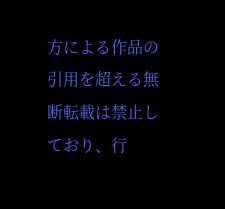方による作品の引用を超える無断転載は禁止しており、行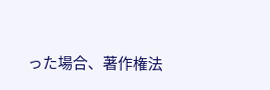った場合、著作権法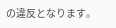の違反となります。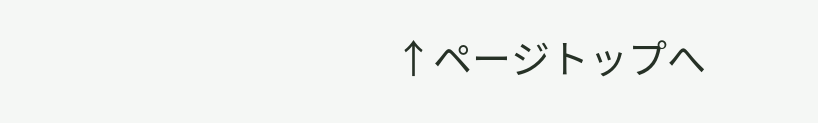↑ページトップへ